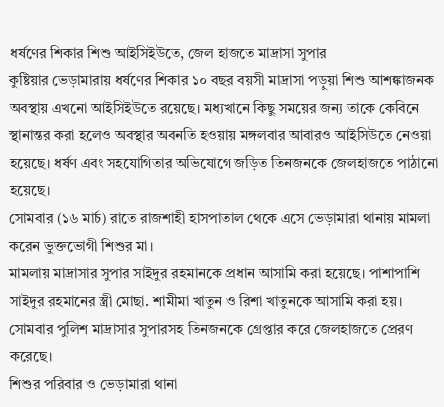ধর্ষণের শিকার শিশু আইসিইউতে, জেল হাজতে মাদ্রাসা সুপার
কুষ্টিয়ার ভেড়ামারায় ধর্ষণের শিকার ১০ বছর বয়সী মাদ্রাসা পড়ুয়া শিশু আশঙ্কাজনক অবস্থায় এখনো আইসিইউতে রয়েছে। মধ্যখানে কিছু সময়ের জন্য তাকে কেবিনে স্থানান্তর করা হলেও অবস্থার অবনতি হওয়ায় মঙ্গলবার আবারও আইসিউতে নেওয়া হয়েছে। ধর্ষণ এবং সহযোগিতার অভিযোগে জড়িত তিনজনকে জেলহাজতে পাঠানো হয়েছে।
সোমবার (১৬ মার্চ) রাতে রাজশাহী হাসপাতাল থেকে এসে ভেড়ামারা থানায় মামলা করেন ভুক্তভোগী শিশুর মা।
মামলায় মাদ্রাসার সুপার সাইদুর রহমানকে প্রধান আসামি করা হয়েছে। পাশাপাশি সাইদুর রহমানের স্ত্রী মোছা. শামীমা খাতুন ও রিশা খাতুনকে আসামি করা হয়। সোমবার পুলিশ মাদ্রাসার সুপারসহ তিনজনকে গ্রেপ্তার করে জেলহাজতে প্রেরণ করেছে।
শিশুর পরিবার ও ভেড়ামারা থানা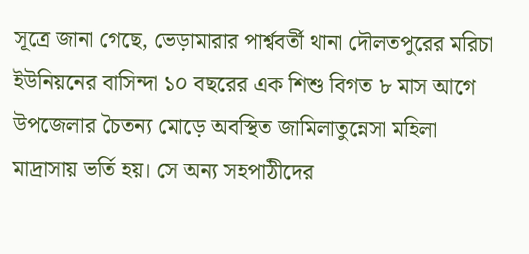সূত্রে জানা গেছে, ভেড়ামারার পার্শ্ববর্তী থানা দৌলতপুরের মরিচা ইউনিয়নের বাসিন্দা ১০ বছরের এক শিশু বিগত ৮ মাস আগে উপজেলার চৈতন্য মোড়ে অবস্থিত জামিলাতুন্নেসা মহিলা মাদ্রাসায় ভর্তি হয়। সে অন্য সহপাঠীদের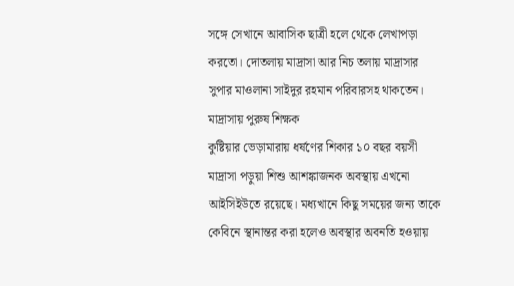সঙ্গে সেখানে আবাসিক ছাত্রী হলে থেকে লেখাপড়া করতো। দোতলায় মাদ্রাসা আর নিচ তলায় মাদ্রাসার সুপার মাওলানা সাইদুর রহমান পরিবারসহ থাকতেন।
মাদ্রাসায় পুরুষ শিক্ষক
কুষ্টিয়ার ভেড়ামারায় ধর্ষণের শিকার ১০ বছর বয়সী মাদ্রাসা পড়ুয়া শিশু আশঙ্কাজনক অবস্থায় এখনো আইসিইউতে রয়েছে। মধ্যখানে কিছু সময়ের জন্য তাকে কেবিনে স্থানান্তর করা হলেও অবস্থার অবনতি হওয়ায়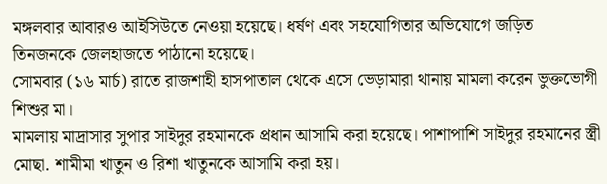মঙ্গলবার আবারও আইসিউতে নেওয়া হয়েছে। ধর্ষণ এবং সহযোগিতার অভিযোগে জড়িত তিনজনকে জেলহাজতে পাঠানো হয়েছে।
সোমবার (১৬ মার্চ) রাতে রাজশাহী হাসপাতাল থেকে এসে ভেড়ামারা থানায় মামলা করেন ভুক্তভোগী শিশুর মা।
মামলায় মাদ্রাসার সুপার সাইদুর রহমানকে প্রধান আসামি করা হয়েছে। পাশাপাশি সাইদুর রহমানের স্ত্রী মোছা. শামীমা খাতুন ও রিশা খাতুনকে আসামি করা হয়।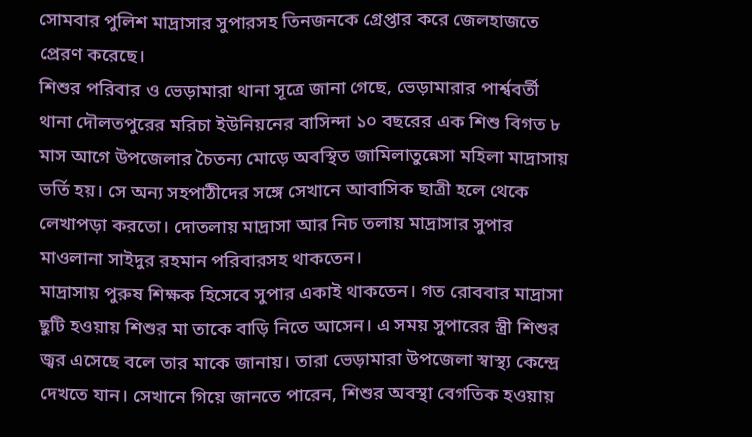সোমবার পুলিশ মাদ্রাসার সুপারসহ তিনজনকে গ্রেপ্তার করে জেলহাজতে প্রেরণ করেছে।
শিশুর পরিবার ও ভেড়ামারা থানা সূত্রে জানা গেছে, ভেড়ামারার পার্শ্ববর্তী থানা দৌলতপুরের মরিচা ইউনিয়নের বাসিন্দা ১০ বছরের এক শিশু বিগত ৮ মাস আগে উপজেলার চৈতন্য মোড়ে অবস্থিত জামিলাতুন্নেসা মহিলা মাদ্রাসায় ভর্তি হয়। সে অন্য সহপাঠীদের সঙ্গে সেখানে আবাসিক ছাত্রী হলে থেকে লেখাপড়া করতো। দোতলায় মাদ্রাসা আর নিচ তলায় মাদ্রাসার সুপার মাওলানা সাইদুর রহমান পরিবারসহ থাকতেন।
মাদ্রাসায় পুরুষ শিক্ষক হিসেবে সুপার একাই থাকতেন। গত রোববার মাদ্রাসা ছুটি হওয়ায় শিশুর মা তাকে বাড়ি নিতে আসেন। এ সময় সুপারের স্ত্রী শিশুর জ্বর এসেছে বলে তার মাকে জানায়। তারা ভেড়ামারা উপজেলা স্বাস্থ্য কেন্দ্রে দেখতে যান। সেখানে গিয়ে জানতে পারেন, শিশুর অবস্থা বেগতিক হওয়ায়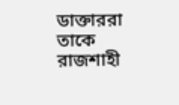ডাক্তাররা তাকে রাজশাহী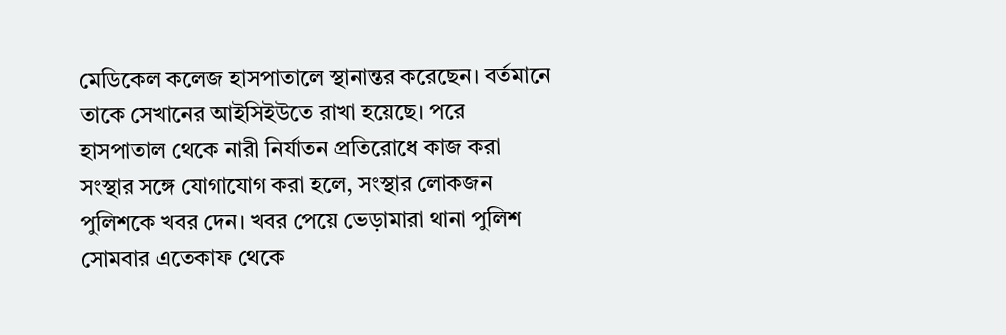মেডিকেল কলেজ হাসপাতালে স্থানান্তর করেছেন। বর্তমানে তাকে সেখানের আইসিইউতে রাখা হয়েছে। পরে হাসপাতাল থেকে নারী নির্যাতন প্রতিরোধে কাজ করা সংস্থার সঙ্গে যোগাযোগ করা হলে, সংস্থার লোকজন পুলিশকে খবর দেন। খবর পেয়ে ভেড়ামারা থানা পুলিশ সোমবার এতেকাফ থেকে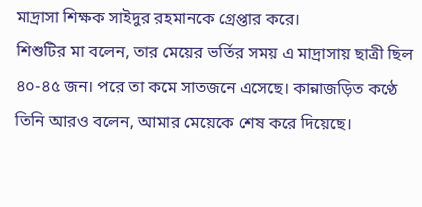মাদ্রাসা শিক্ষক সাইদুর রহমানকে গ্রেপ্তার করে।
শিশুটির মা বলেন, তার মেয়ের ভর্তির সময় এ মাদ্রাসায় ছাত্রী ছিল ৪০-৪৫ জন। পরে তা কমে সাতজনে এসেছে। কান্নাজড়িত কণ্ঠে তিনি আরও বলেন, আমার মেয়েকে শেষ করে দিয়েছে।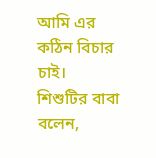আমি এর কঠিন বিচার চাই।
শিশুটির বাবা বলেন,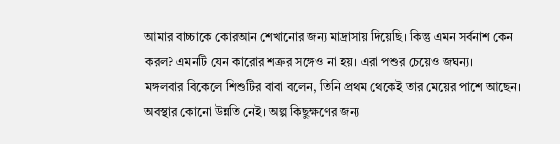আমার বাচ্চাকে কোরআন শেখানোর জন্য মাদ্রাসায় দিয়েছি। কিন্তু এমন সর্বনাশ কেন করল? এমনটি যেন কারোর শত্রুর সঙ্গেও না হয়। এরা পশুর চেয়েও জঘন্য।
মঙ্গলবার বিকেলে শিশুটির বাবা বলেন, তিনি প্রথম থেকেই তার মেয়ের পাশে আছেন। অবস্থার কোনো উন্নতি নেই। অল্প কিছুক্ষণের জন্য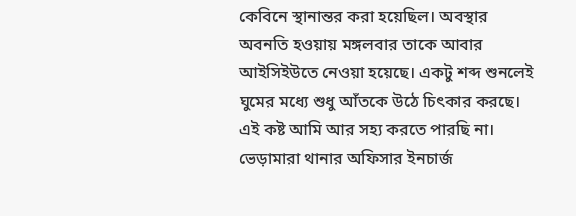কেবিনে স্থানান্তর করা হয়েছিল। অবস্থার অবনতি হওয়ায় মঙ্গলবার তাকে আবার আইসিইউতে নেওয়া হয়েছে। একটু শব্দ শুনলেই ঘুমের মধ্যে শুধু আঁতকে উঠে চিৎকার করছে। এই কষ্ট আমি আর সহ্য করতে পারছি না।
ভেড়ামারা থানার অফিসার ইনচার্জ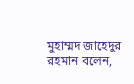মুহাম্মদ জাহেদুর রহমান বলেন,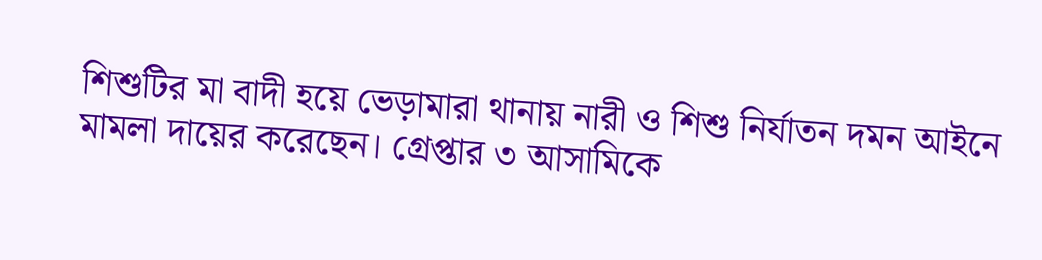শিশুটির মা বাদী হয়ে ভেড়ামারা থানায় নারী ও শিশু নির্যাতন দমন আইনে মামলা দায়ের করেছেন। গ্রেপ্তার ৩ আসামিকে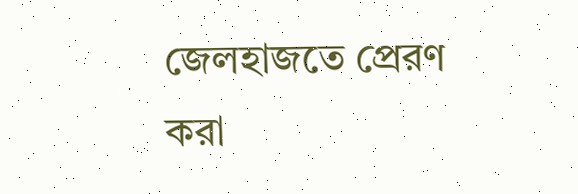জেলহাজতে প্রেরণ করা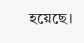হয়েছে।